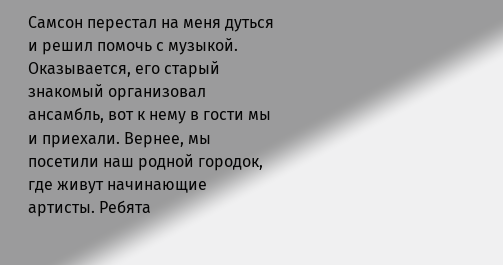Самсон перестал на меня дуться и решил помочь с музыкой. Оказывается, его старый знакомый организовал ансамбль, вот к нему в гости мы и приехали. Вернее, мы посетили наш родной городок, где живут начинающие артисты. Ребята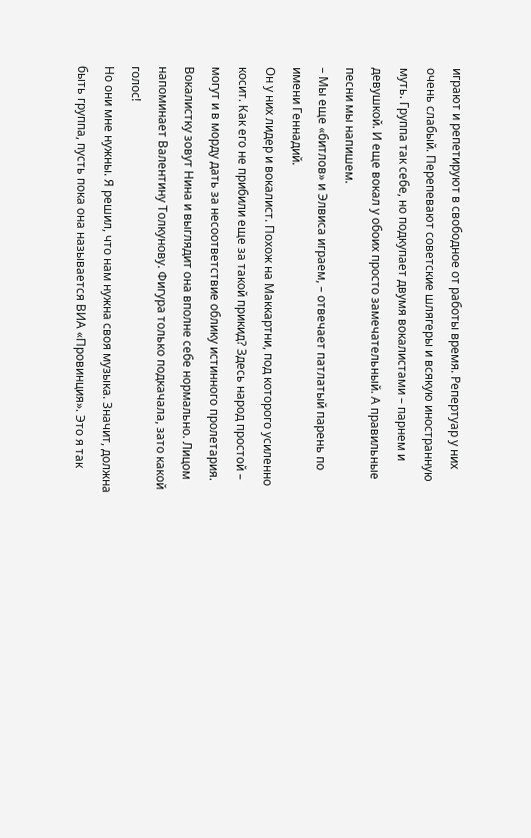играют и репетируют в свободное от работы время. Репертуар у них очень слабый. Перепевают советские шлягеры и всякую иностранную муть. Группа так себе, но подкупает двумя вокалистами – парнем и девушкой. И еще вокал у обоих просто замечательный. А правильные песни мы напишем.
– Мы еще «битлов» и Элвиса играем, – отвечает патлатый парень по имени Геннадий.
Он у них лидер и вокалист. Похож на Маккартни, под которого усиленно косит. Как его не прибили еще за такой прикид? Здесь народ простой – могут и в морду дать за несоответствие облику истинного пролетария. Вокалистку зовут Нина и выглядит она вполне себе нормально. Лицом напоминает Валентину Толкунову. Фигура только подкачала, зато какой голос!
Но они мне нужны. Я решил, что нам нужна своя музыка. Значит, должна быть группа, пусть пока она называется ВИА «Провинция». Это я так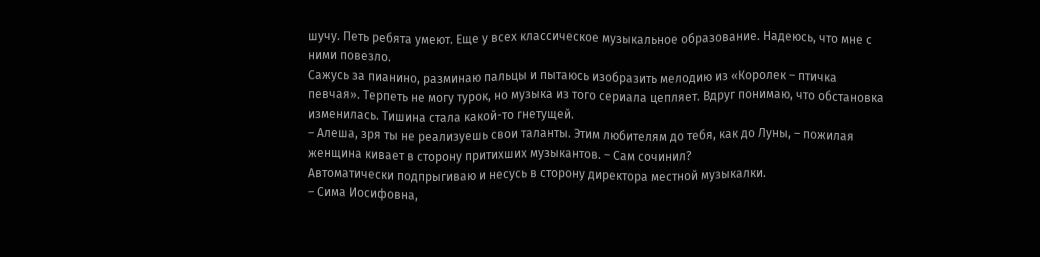шучу. Петь ребята умеют. Еще у всех классическое музыкальное образование. Надеюсь, что мне с ними повезло.
Сажусь за пианино, разминаю пальцы и пытаюсь изобразить мелодию из «Королек – птичка певчая». Терпеть не могу турок, но музыка из того сериала цепляет. Вдруг понимаю, что обстановка изменилась. Тишина стала какой-то гнетущей.
– Алеша, зря ты не реализуешь свои таланты. Этим любителям до тебя, как до Луны, – пожилая женщина кивает в сторону притихших музыкантов. – Сам сочинил?
Автоматически подпрыгиваю и несусь в сторону директора местной музыкалки.
– Сима Иосифовна,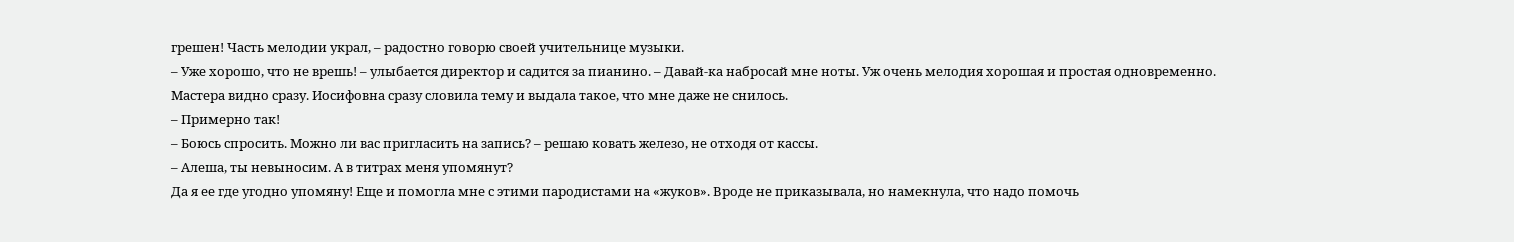грешен! Часть мелодии украл, – радостно говорю своей учительнице музыки.
– Уже хорошо, что не врешь! – улыбается директор и садится за пианино. – Давай-ка набросай мне ноты. Уж очень мелодия хорошая и простая одновременно.
Мастера видно сразу. Иосифовна сразу словила тему и выдала такое, что мне даже не снилось.
– Примерно так!
– Боюсь спросить. Можно ли вас пригласить на запись? – решаю ковать железо, не отходя от кассы.
– Алеша, ты невыносим. А в титрах меня упомянут?
Да я ее где угодно упомяну! Еще и помогла мне с этими пародистами на «жуков». Вроде не приказывала, но намекнула, что надо помочь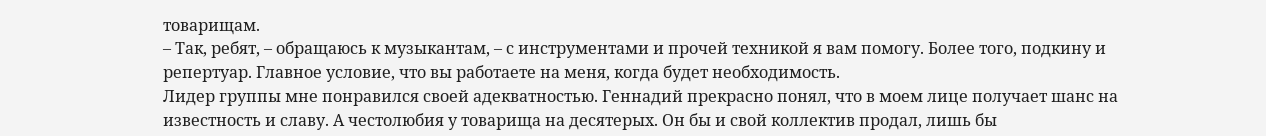товарищам.
– Так, ребят, – обращаюсь к музыкантам, – с инструментами и прочей техникой я вам помогу. Более того, подкину и репертуар. Главное условие, что вы работаете на меня, когда будет необходимость.
Лидер группы мне понравился своей адекватностью. Геннадий прекрасно понял, что в моем лице получает шанс на известность и славу. А честолюбия у товарища на десятерых. Он бы и свой коллектив продал, лишь бы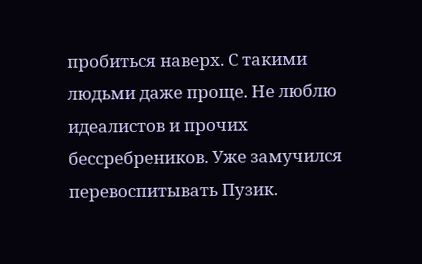пробиться наверх. С такими людьми даже проще. Не люблю идеалистов и прочих бессребреников. Уже замучился перевоспитывать Пузик.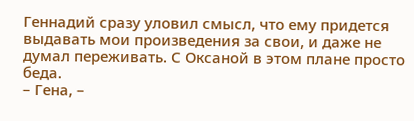Геннадий сразу уловил смысл, что ему придется выдавать мои произведения за свои, и даже не думал переживать. С Оксаной в этом плане просто беда.
– Гена, –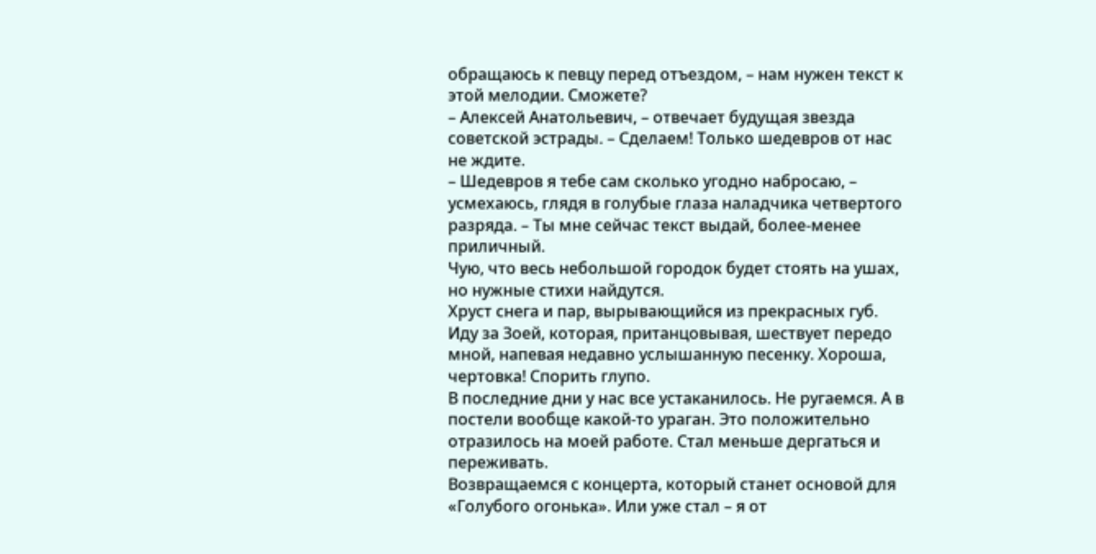обращаюсь к певцу перед отъездом, – нам нужен текст к этой мелодии. Сможете?
– Алексей Анатольевич, – отвечает будущая звезда советской эстрады. – Сделаем! Только шедевров от нас не ждите.
– Шедевров я тебе сам сколько угодно набросаю, – усмехаюсь, глядя в голубые глаза наладчика четвертого разряда. – Ты мне сейчас текст выдай, более-менее приличный.
Чую, что весь небольшой городок будет стоять на ушах, но нужные стихи найдутся.
Хруст снега и пар, вырывающийся из прекрасных губ. Иду за Зоей, которая, пританцовывая, шествует передо мной, напевая недавно услышанную песенку. Хороша, чертовка! Спорить глупо.
В последние дни у нас все устаканилось. Не ругаемся. А в постели вообще какой-то ураган. Это положительно отразилось на моей работе. Стал меньше дергаться и переживать.
Возвращаемся с концерта, который станет основой для «Голубого огонька». Или уже стал – я от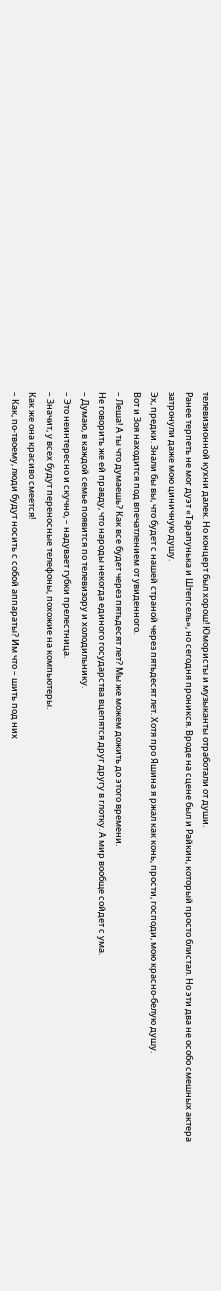телевизионной кухни далек. Но концерт был хорош! Юмористы и музыканты отработали от души.
Ранее терпеть не мог дуэт «Тарапунька и Штепсель», но сегодня проникся. Вроде на сцене был и Райкин, который просто блистал. Но эти два не особо смешных актера затронули даже мою циничную душу.
Эх, предки. Знали бы вы, что будет с нашей страной через пятьдесят лет. Хотя про Яшина я ржал как конь, прости, господи, мою красно-белую душу.
Вот и Зоя находится под впечатлением от увиденного.
– Леша! А ты что думаешь? Как все будет через пятьдесят лет? Мы же можем дожить до этого времени.
Не говорить же ей правду, что народы некогда единого государства вцепятся друг другу в глотку. А мир вообще сойдет с ума.
– Думаю, в каждой семье появится по телевизору и холодильнику.
– Это неинтересно и скучно, – надувает губки прелестница.
– Значит, у всех будут переносные телефоны, похожие на компьютеры.
Как же она красиво смеется!
– Как, по-твоему, люди будут носить с собой аппараты? Им что – шить под них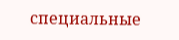специальные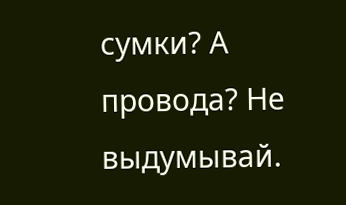сумки? А провода? Не выдумывай.